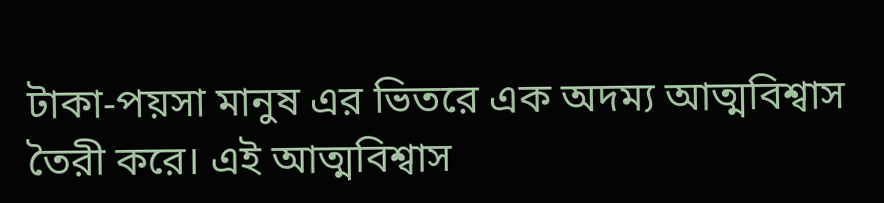টাকা-পয়সা মানুষ এর ভিতরে এক অদম্য আত্মবিশ্বাস তৈরী করে। এই আত্মবিশ্বাস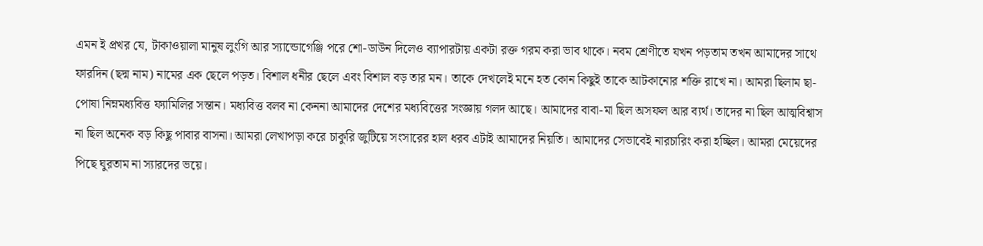এমন ই প্রখর যে, টাকাওয়ালা মানুষ লুংগি আর স্যান্ডোগেঞ্জি পরে শো-ডাউন দিলেও ব্যাপারটায় একটা রক্ত গরম করা ভাব থাকে। নবম শ্রেণীতে যখন পড়তাম তখন আমাদের সাথে ফারদিন (ছদ্ম নাম) নামের এক ছেলে পড়ত। বিশাল ধনীর ছেলে এবং বিশাল বড় তার মন। তাকে দেখলেই মনে হত কোন কিছুই তাকে আটকানোর শক্তি রাখে না। আমরা ছিলাম ছা-পোষা নিম্নমধ্যবিত্ত ফ্যামিলির সন্তান। মধ্যবিত্ত বলব না কেননা আমাদের দেশের মধ্যবিত্তের সংজ্ঞায় গলদ আছে। আমাদের বাবা-মা ছিল অসফল আর ব্যর্থ। তাদের না ছিল আত্মবিশ্বাস না ছিল অনেক বড় কিছু পাবার বাসনা। আমরা লেখাপড়া করে চাকুরি জুটিয়ে সংসারের হাল ধরব এটাই আমাদের নিয়তি। আমাদের সেভাবেই নারচারিং করা হচ্ছিল। আমরা মেয়েদের পিছে ঘুরতাম না স্যারদের ভয়ে।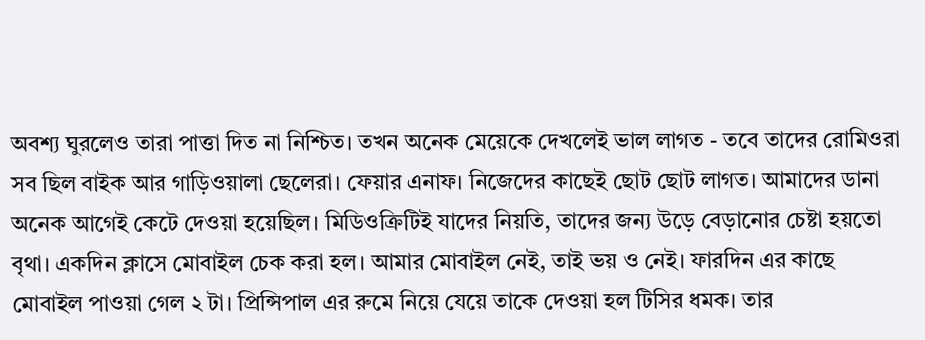অবশ্য ঘুরলেও তারা পাত্তা দিত না নিশ্চিত। তখন অনেক মেয়েকে দেখলেই ভাল লাগত - তবে তাদের রোমিওরা সব ছিল বাইক আর গাড়িওয়ালা ছেলেরা। ফেয়ার এনাফ। নিজেদের কাছেই ছোট ছোট লাগত। আমাদের ডানা অনেক আগেই কেটে দেওয়া হয়েছিল। মিডিওক্রিটিই যাদের নিয়তি, তাদের জন্য উড়ে বেড়ানোর চেষ্টা হয়তো বৃথা। একদিন ক্লাসে মোবাইল চেক করা হল। আমার মোবাইল নেই, তাই ভয় ও নেই। ফারদিন এর কাছে মোবাইল পাওয়া গেল ২ টা। প্রিন্সিপাল এর রুমে নিয়ে যেয়ে তাকে দেওয়া হল টিসির ধমক। তার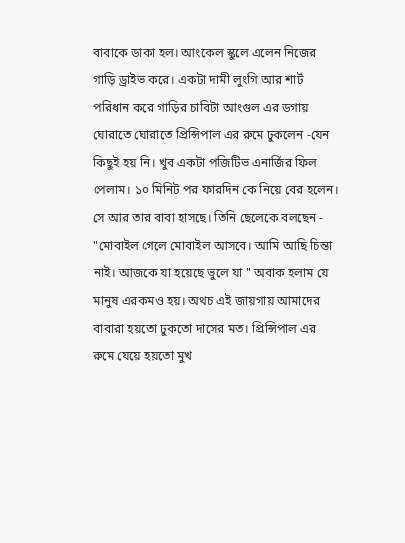বাবাকে ডাকা হল। আংকেল স্কুলে এলেন নিজের গাড়ি ড্রাইভ করে। একটা দামী লুংগি আর শার্ট পরিধান করে গাড়ির চাবিটা আংগুল এর ডগায় ঘোরাতে ঘোরাতে প্রিন্সিপাল এর রুমে ঢুকলেন -যেন কিছুই হয় নি। খুব একটা পজিটিভ এনার্জির ফিল পেলাম। ১০ মিনিট পর ফারদিন কে নিয়ে বের হলেন। সে আর তার বাবা হাসছে। তিনি ছেলেকে বলছেন - "মোবাইল গেলে মোবাইল আসবে। আমি আছি চিন্তা নাই। আজকে যা হয়েছে ভুলে যা " অবাক হলাম যে মানুষ এরকমও হয়। অথচ এই জায়গায় আমাদের বাবারা হয়তো ঢুকতো দাসের মত। প্রিন্সিপাল এর রুমে যেয়ে হয়তো মুখ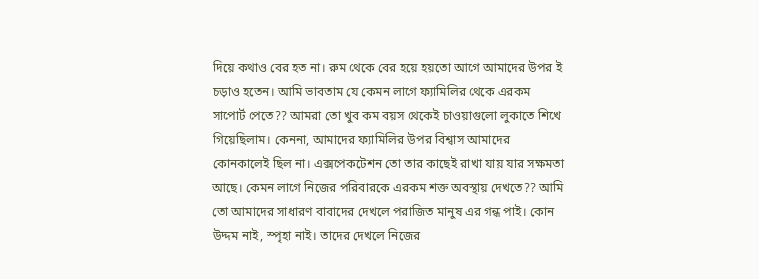দিয়ে কথাও বের হত না। রুম থেকে বের হয়ে হয়তো আগে আমাদের উপর ই চড়াও হতেন। আমি ভাবতাম যে কেমন লাগে ফ্যামিলির থেকে এরকম সাপোর্ট পেতে?? আমরা তো খুব কম বয়স থেকেই চাওয়াগুলো লুকাতে শিখে গিয়েছিলাম। কেননা, আমাদের ফ্যামিলির উপর বিশ্বাস আমাদের কোনকালেই ছিল না। এক্সপেকটেশন তো তার কাছেই রাখা যায় যার সক্ষমতা আছে। কেমন লাগে নিজের পরিবারকে এরকম শক্ত অবস্থায় দেখতে?? আমি তো আমাদের সাধারণ বাবাদের দেখলে পরাজিত মানুষ এর গন্ধ পাই। কোন উদ্দম নাই, স্পৃহা নাই। তাদের দেখলে নিজের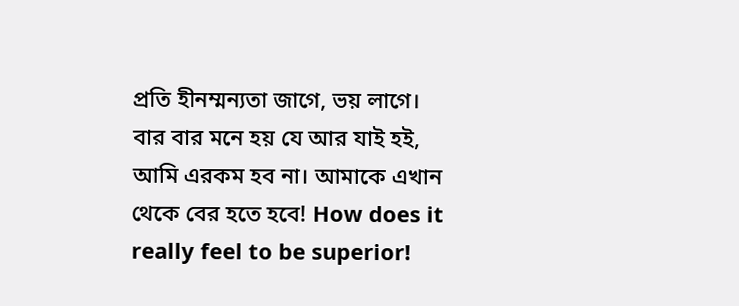প্রতি হীনম্মন্যতা জাগে, ভয় লাগে। বার বার মনে হয় যে আর যাই হই, আমি এরকম হব না। আমাকে এখান থেকে বের হতে হবে! How does it really feel to be superior!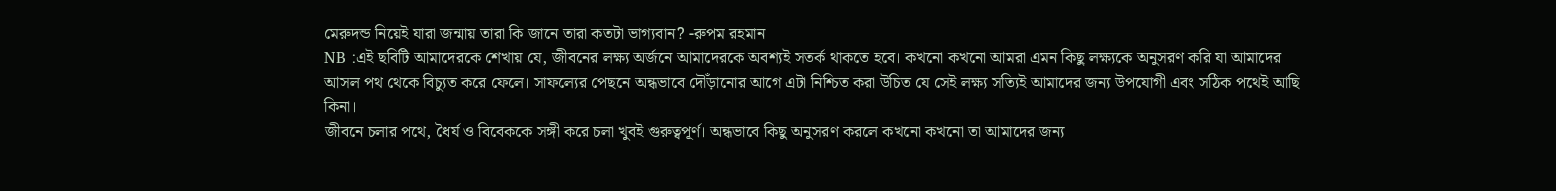মেরুদন্ড নিয়েই যারা জন্মায় তারা কি জানে তারা কতটা ভাগ্যবান? -রুপম রহমান
NB :এই ছবিটি আমাদেরকে শেখায় যে, জীবনের লক্ষ্য অর্জনে আমাদেরকে অবশ্যই সতর্ক থাকতে হবে। কখনো কখনো আমরা এমন কিছু লক্ষ্যকে অনুসরণ করি যা আমাদের আসল পথ থেকে বিচ্যুত করে ফেলে। সাফল্যের পেছনে অন্ধভাবে দৌঁড়ানোর আগে এটা নিশ্চিত করা উচিত যে সেই লক্ষ্য সত্যিই আমাদের জন্য উপযোগী এবং সঠিক পথেই আছি কিনা।
জীবনে চলার পথে, ধৈর্য ও বিবেককে সঙ্গী করে চলা খুবই গুরুত্বপূর্ণ। অন্ধভাবে কিছু অনুসরণ করলে কখনো কখনো তা আমাদের জন্য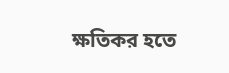ক্ষতিকর হতে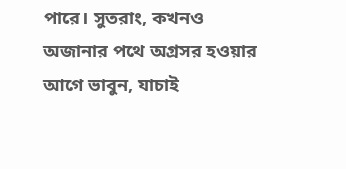পারে। সুতরাং, কখনও অজানার পথে অগ্রসর হওয়ার আগে ভাবুন, যাচাই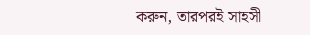করুন, তারপরই সাহসী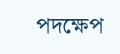পদক্ষেপ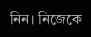নিন। নিজেকে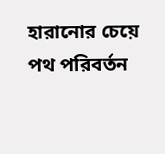হারানোর চেয়ে পথ পরিবর্তন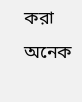করা অনেক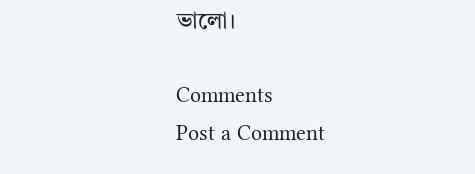ভালো।

Comments
Post a Comment